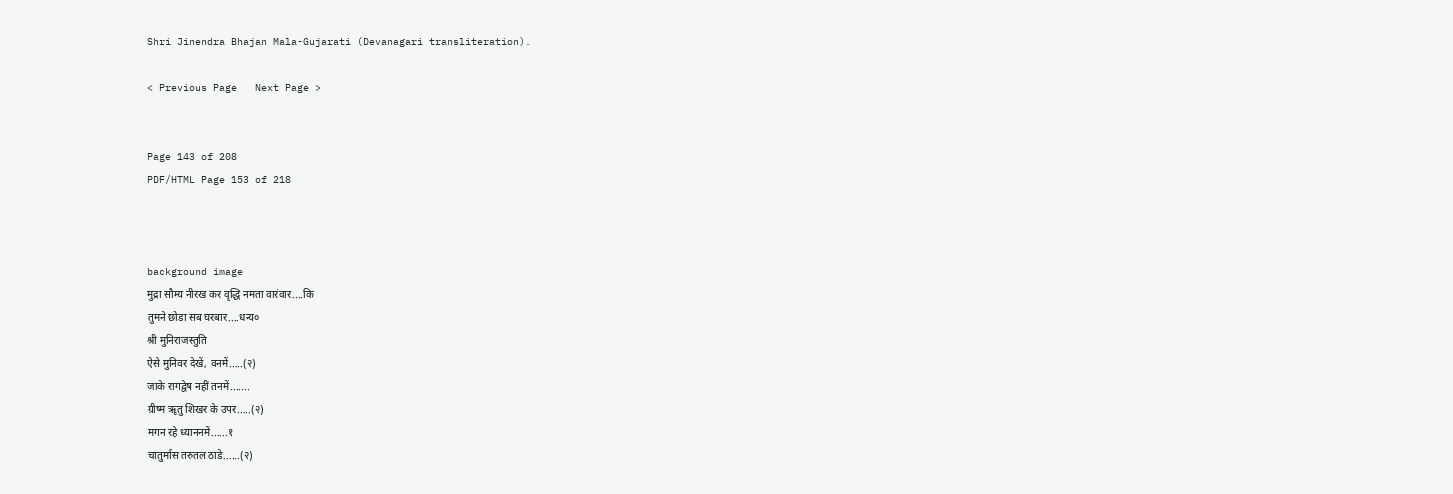Shri Jinendra Bhajan Mala-Gujarati (Devanagari transliteration).

< Previous Page   Next Page >


Page 143 of 208
PDF/HTML Page 153 of 218



background image
मुद्रा सौम्य नीरख कर वृद्धि नमता वारंवार....कि
तुमने छोडा सब घरबार....धन्य०
श्री मुनिराजस्तुति
ऐसे मुनिवर देखें, वनमें.....(२)
जाके रागद्वेष नहीं तनमें.......
ग्रीष्म ॠतु शिखर के उपर.....(२)
मगन रहे ध्याननमें......१
चातुर्मास तरुतल ठाडे......(२)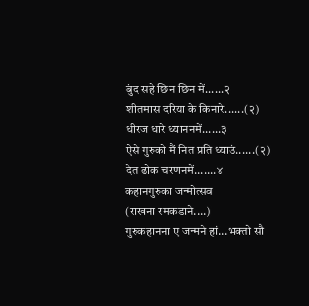बुंद सहे छिन छिन में......२
शीतमास दरिया के किनारे......(२)
धीरज धारे ध्याननमें......३
ऐसे गुरुको मैं नित प्रति ध्याउं......(२)
देत ढोक चरणनमें.......४
कहानगुरुका जन्मोत्सव
(राखना रमकडाने....)
गुरुकहानना ए जन्मने हां...भक्तो सौ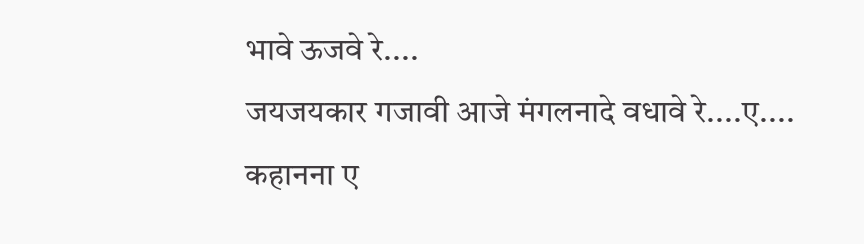भावे ऊजवे रे....
जयजयकार गजावी आजे मंगलनादे वधावे रे....ए....
कहानना ए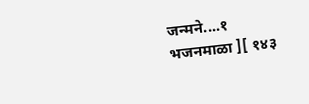जन्मने....१
भजनमाळा ][ १४३